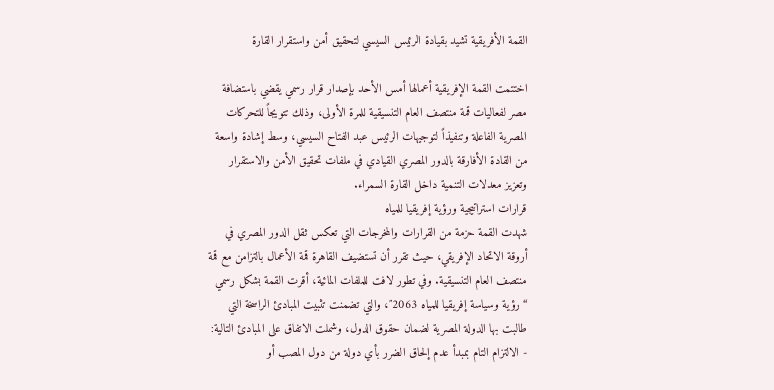القمة الأفريقية تشيد بقيادة الرئيس السيسي لتحقيق أمن واستقرار القارة

اختتمت القمة الإفريقية أعمالها أمس الأحد بإصدار قرار رسمي يقضي باستضافة مصر لفعاليات قمة منتصف العام التنسيقية للمرة الأولى، وذلك تتويجاً للتحركات المصرية الفاعلة وتنفيذاً لتوجيهات الرئيس عبد الفتاح السيسي، وسط إشادة واسعة من القادة الأفارقة بالدور المصري القيادي في ملفات تحقيق الأمن والاستقرار وتعزيز معدلات التنمية داخل القارة السمراء.
قرارات استراتيجية ورؤية إفريقيا للمياه
شهدت القمة حزمة من القرارات والمخرجات التي تعكس ثقل الدور المصري في أروقة الاتحاد الإفريقي، حيث تقرر أن تستضيف القاهرة قمة الأعمال بالتزامن مع قمة منتصف العام التنسيقية. وفي تطور لافت للملفات المائية، أقرت القمة بشكل رسمي “رؤية وسياسة إفريقيا للمياه 2063″، والتي تضمنت تثبيت المبادئ الراسخة التي طالبت بها الدولة المصرية لضمان حقوق الدول، وشملت الاتفاق على المبادئ التالية:
- الالتزام التام بمبدأ عدم إلحاق الضرر بأي دولة من دول المصب أو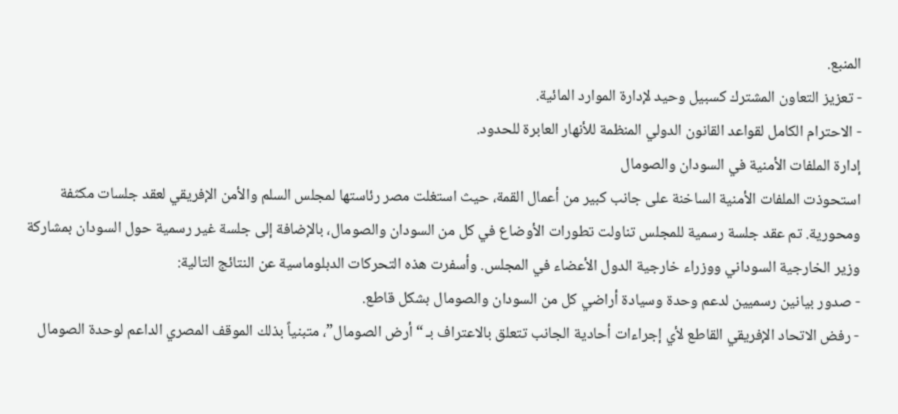المنبع.
- تعزيز التعاون المشترك كسبيل وحيد لإدارة الموارد المائية.
- الاحترام الكامل لقواعد القانون الدولي المنظمة للأنهار العابرة للحدود.
إدارة الملفات الأمنية في السودان والصومال
استحوذت الملفات الأمنية الساخنة على جانب كبير من أعمال القمة، حيث استغلت مصر رئاستها لمجلس السلم والأمن الإفريقي لعقد جلسات مكثفة ومحورية. تم عقد جلسة رسمية للمجلس تناولت تطورات الأوضاع في كل من السودان والصومال، بالإضافة إلى جلسة غير رسمية حول السودان بمشاركة وزير الخارجية السوداني ووزراء خارجية الدول الأعضاء في المجلس. وأسفرت هذه التحركات الدبلوماسية عن النتائج التالية:
- صدور بيانين رسميين لدعم وحدة وسيادة أراضي كل من السودان والصومال بشكل قاطع.
- رفض الاتحاد الإفريقي القاطع لأي إجراءات أحادية الجانب تتعلق بالاعتراف بـ “أرض الصومال”، متبنياً بذلك الموقف المصري الداعم لوحدة الصومال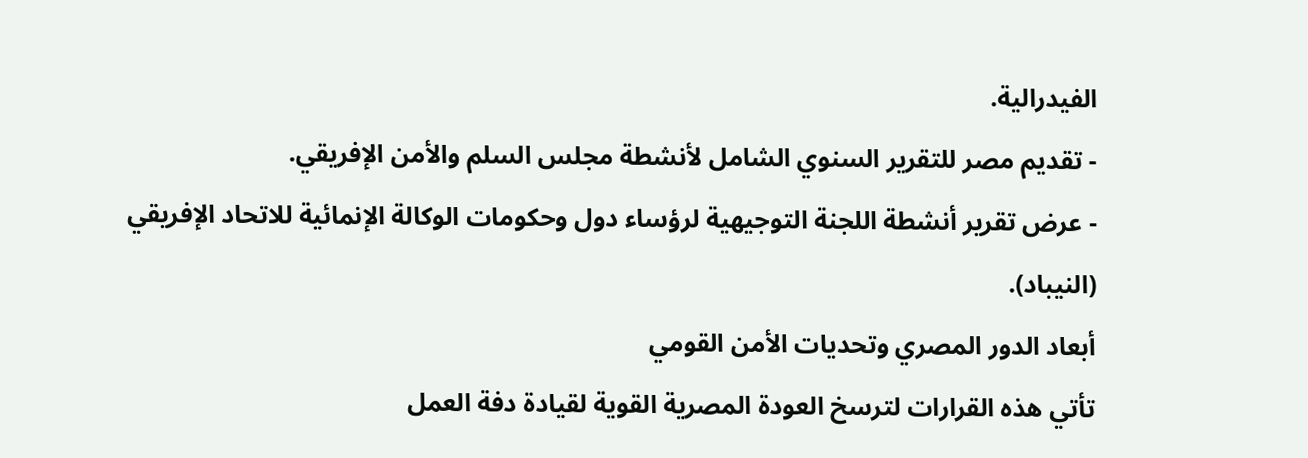الفيدرالية.
- تقديم مصر للتقرير السنوي الشامل لأنشطة مجلس السلم والأمن الإفريقي.
- عرض تقرير أنشطة اللجنة التوجيهية لرؤساء دول وحكومات الوكالة الإنمائية للاتحاد الإفريقي (النيباد).
أبعاد الدور المصري وتحديات الأمن القومي
تأتي هذه القرارات لترسخ العودة المصرية القوية لقيادة دفة العمل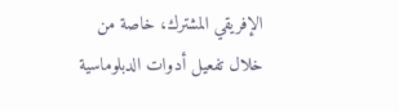الإفريقي المشترك، خاصة من خلال تفعيل أدوات الدبلوماسية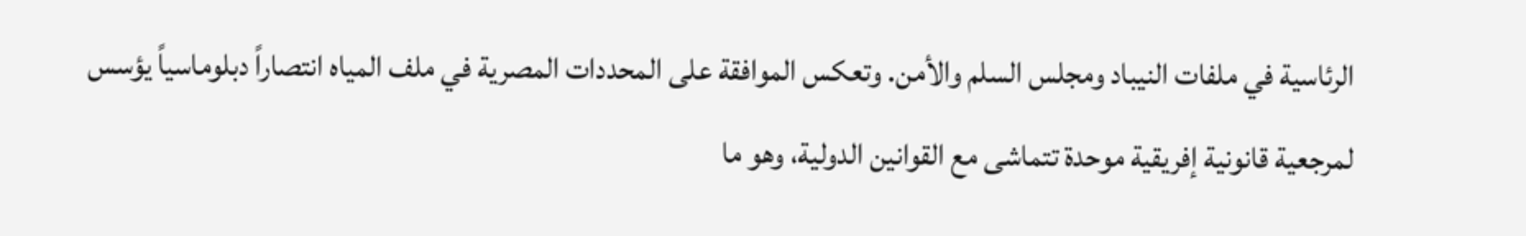الرئاسية في ملفات النيباد ومجلس السلم والأمن. وتعكس الموافقة على المحددات المصرية في ملف المياه انتصاراً دبلوماسياً يؤسس لمرجعية قانونية إفريقية موحدة تتماشى مع القوانين الدولية، وهو ما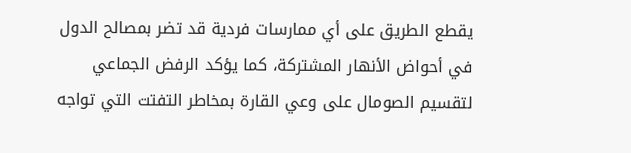يقطع الطريق على أي ممارسات فردية قد تضر بمصالح الدول في أحواض الأنهار المشتركة، كما يؤكد الرفض الجماعي لتقسيم الصومال على وعي القارة بمخاطر التفتت التي تواجه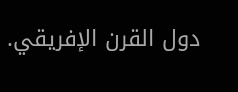دول القرن الإفريقي.